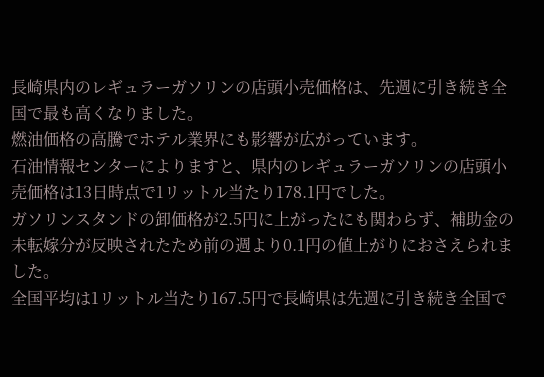長崎県内のレギュラーガソリンの店頭小売価格は、先週に引き続き全国で最も高くなりました。
燃油価格の高騰でホテル業界にも影響が広がっています。
石油情報センターによりますと、県内のレギュラーガソリンの店頭小売価格は13日時点で1リットル当たり178.1円でした。
ガソリンスタンドの卸価格が2.5円に上がったにも関わらず、補助金の未転嫁分が反映されたため前の週より0.1円の値上がりにおさえられました。
全国平均は1リットル当たり167.5円で長崎県は先週に引き続き全国で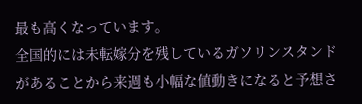最も高くなっています。
全国的には未転嫁分を残しているガソリンスタンドがあることから来週も小幅な値動きになると予想さ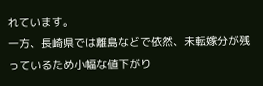れています。
一方、長崎県では離島などで依然、未転嫁分が残っているため小幅な値下がり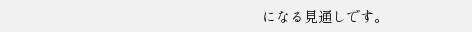になる見通しです。